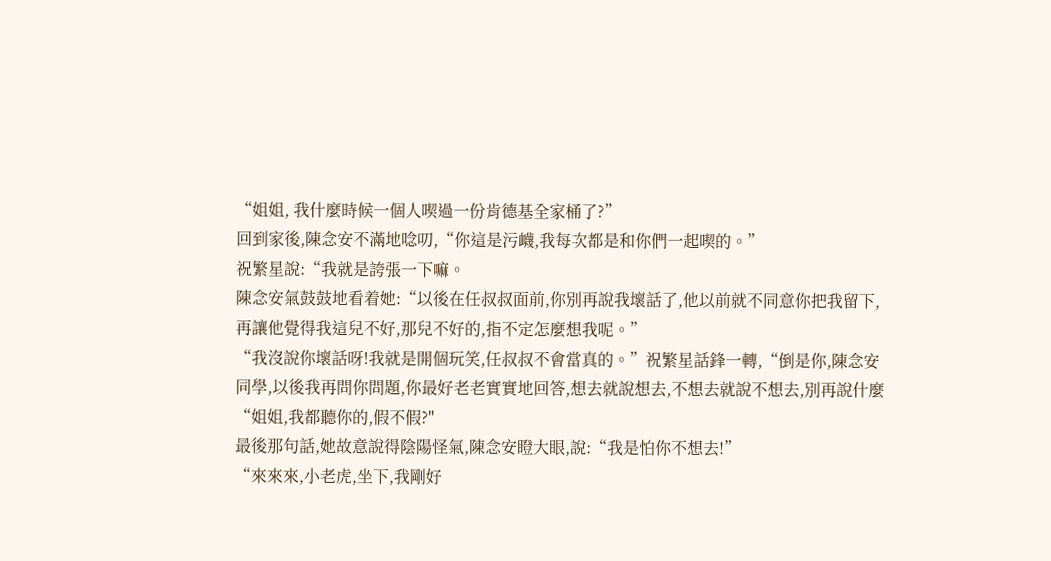“姐姐, 我什麼時候一個人喫過一份肯德基全家桶了?”
回到家後,陳念安不滿地唸叨,“你這是污衊,我每次都是和你們一起喫的。”
祝繁星說:“我就是誇張一下嘛。
陳念安氣鼓鼓地看着她:“以後在任叔叔面前,你別再說我壞話了,他以前就不同意你把我留下,再讓他覺得我這兒不好,那兒不好的,指不定怎麼想我呢。”
“我沒說你壞話呀!我就是開個玩笑,任叔叔不會當真的。”祝繁星話鋒一轉,“倒是你,陳念安同學,以後我再問你問題,你最好老老實實地回答,想去就說想去,不想去就說不想去,別再說什麼“姐姐,我都聽你的,假不假?"
最後那句話,她故意說得陰陽怪氣,陳念安瞪大眼,說:“我是怕你不想去!”
“來來來,小老虎,坐下,我剛好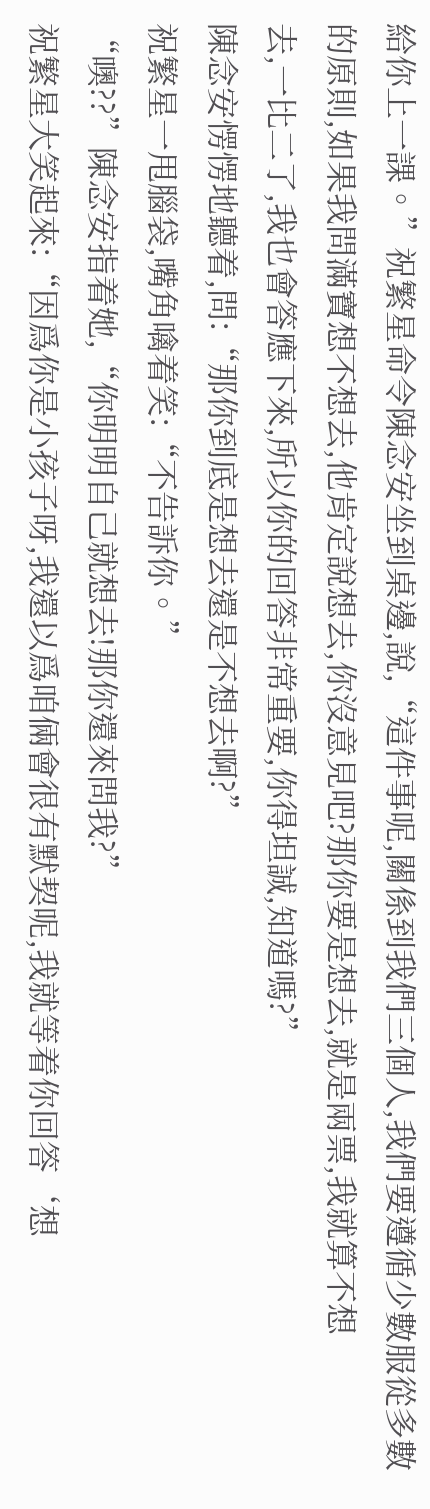給你上一課。”祝繁星命令陳念安坐到桌邊,說,“這件事呢,關係到我們三個人,我們要遵循少數服從多數的原則,如果我問滿寶想不想去,他肯定說想去,你沒意見吧?那你要是想去,就是兩票,我就算不想
去,一比二了,我也會答應下來,所以你的回答非常重要,你得坦誠,知道嗎?”
陳念安愣愣地聽着,問:“那你到底是想去還是不想去啊?”
祝繁星一甩腦袋,嘴角噙着笑:“不告訴你。”
“噢??”陳念安指着她,“你明明自己就想去!那你還來問我?”
祝繁星大笑起來:“因爲你是小孩子呀,我還以爲咱倆會很有默契呢,我就等着你回答‘想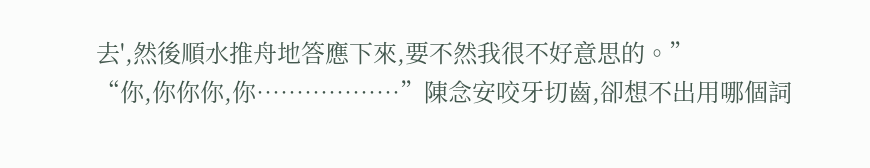去',然後順水推舟地答應下來,要不然我很不好意思的。”
“你,你你你,你………………”陳念安咬牙切齒,卻想不出用哪個詞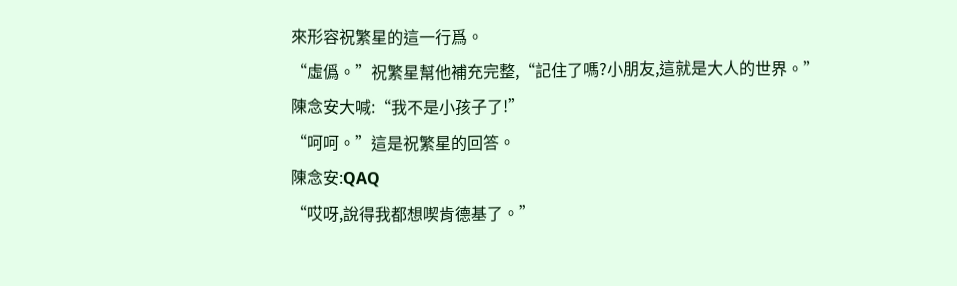來形容祝繁星的這一行爲。
“虛僞。”祝繁星幫他補充完整,“記住了嗎?小朋友,這就是大人的世界。”
陳念安大喊:“我不是小孩子了!”
“呵呵。”這是祝繁星的回答。
陳念安:QAQ
“哎呀,說得我都想喫肯德基了。”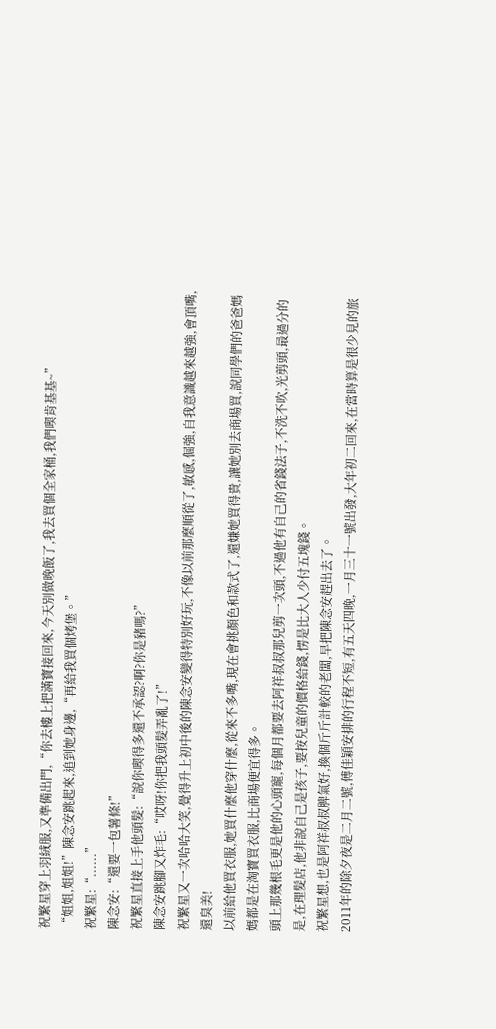祝繁星穿上羽絨服,又準備出門,“你去樓上把滿寶接回來,今天別做晚飯了,我去買個全家桶,我們喫肯基基~”
“姐姐,姐姐!”陳念安跳起來,追到她身邊,“再給我買個烤堡。”
祝繁星:“......”
陳念安:“還要一包薯條!”
祝繁星直接上手他頭髮:“說你喫得多還不承認?啊?你是豬嗎?”
陳念安跳腳又炸毛:“哎呀!你把我頭髮弄亂了!”
祝繁星又一次哈哈大笑,覺得升上初中後的陳念安變得特別好玩,不像以前那麼順從了,敏感,倔強,自我意識越來越強,會頂嘴,還臭美!
以前給他買衣服,她買什麼他穿什麼,從來不多嘴,現在會挑顏色和款式了,還嫌她買得貴,讓她別去商場買,說同學們的爸爸媽媽都是在淘寶買衣服,比商場便宜得多。
頭上那幾根毛更是他的心頭寵,每個月都要去阿祥叔叔那兒剪一次頭,不過他有自己的省錢法子,不洗不吹,光剪頭,最過分的是,在理髮店,他非說自己是孩子,要按兒童的價格給錢,愣是比大人少付五塊錢。
祝繁星想,也是阿祥叔叔脾氣好,換個斤斤計較的老闆,早把陳念安趕出去了。
2011年的除夕夜是二月二號,傅佳穎安排的行程不短,有五天四晚,一月三十一號出發,大年初二回來,在當時算是很少見的旅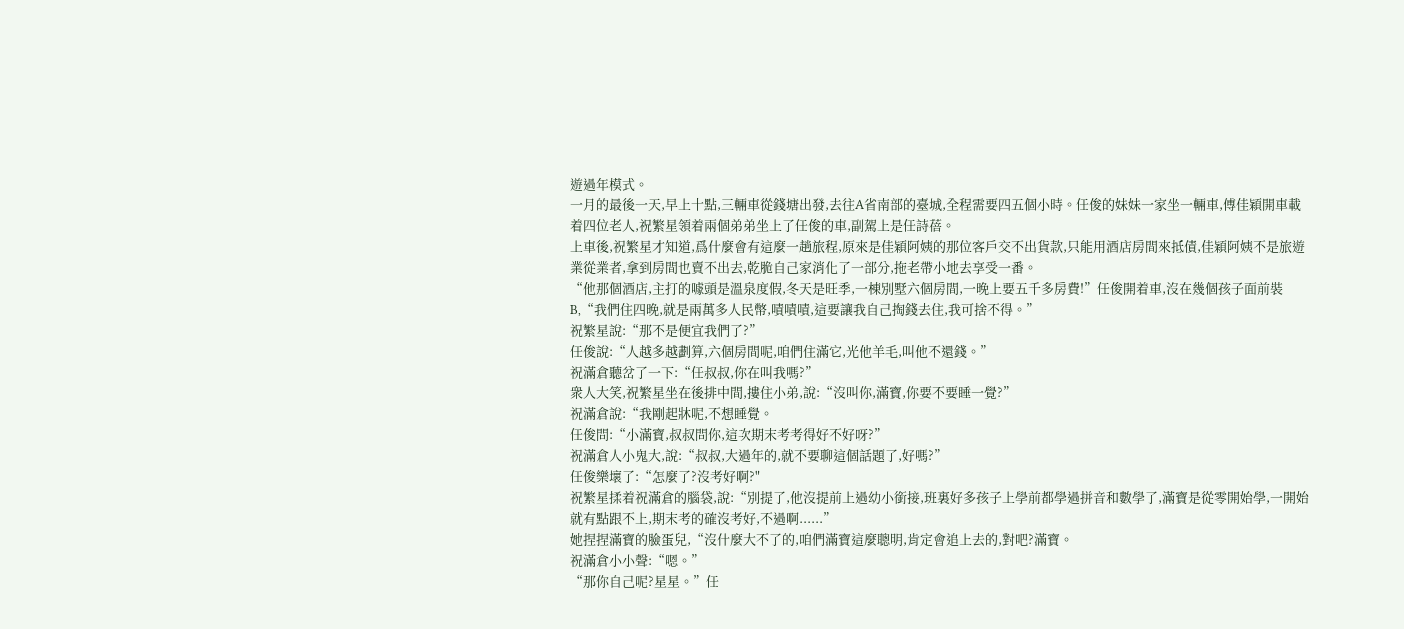遊過年模式。
一月的最後一天,早上十點,三輛車從錢塘出發,去往A省南部的臺城,全程需要四五個小時。任俊的妹妹一家坐一輛車,傅佳穎開車載着四位老人,祝繁星領着兩個弟弟坐上了任俊的車,副駕上是任詩蓓。
上車後,祝繁星才知道,爲什麼會有這麼一趟旅程,原來是佳穎阿姨的那位客戶交不出貨款,只能用酒店房間來抵債,佳穎阿姨不是旅遊業從業者,拿到房間也賣不出去,乾脆自己家消化了一部分,拖老帶小地去享受一番。
“他那個酒店,主打的噱頭是溫泉度假,冬天是旺季,一棟別墅六個房間,一晚上要五千多房費!”任俊開着車,沒在幾個孩子面前裝B,“我們住四晚,就是兩萬多人民幣,嘖嘖嘖,這要讓我自己掏錢去住,我可捨不得。”
祝繁星說:“那不是便宜我們了?”
任俊說:“人越多越劃算,六個房間呢,咱們住滿它,光他羊毛,叫他不還錢。”
祝滿倉聽岔了一下:“任叔叔,你在叫我嗎?”
衆人大笑,祝繁星坐在後排中間,摟住小弟,說:“沒叫你,滿寶,你要不要睡一覺?”
祝滿倉說:“我剛起牀呢,不想睡覺。
任俊問:“小滿寶,叔叔問你,這次期末考考得好不好呀?”
祝滿倉人小鬼大,說:“叔叔,大過年的,就不要聊這個話題了,好嗎?”
任俊樂壞了:“怎麼了?沒考好啊?"
祝繁星揉着祝滿倉的腦袋,說:“別提了,他沒提前上過幼小銜接,班裏好多孩子上學前都學過拼音和數學了,滿寶是從零開始學,一開始就有點跟不上,期末考的確沒考好,不過啊......”
她捏捏滿寶的臉蛋兒,“沒什麼大不了的,咱們滿寶這麼聰明,肯定會追上去的,對吧?滿寶。
祝滿倉小小聲:“嗯。”
“那你自己呢?星星。”任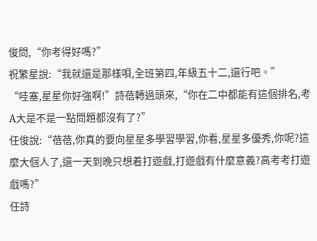俊問,“你考得好嗎?”
祝繁星說:“我就還是那樣唄,全班第四,年級五十二,還行吧。”
“哇塞,星星你好強啊!”詩蓓轉過頭來,“你在二中都能有這個排名,考A大是不是一點問題都沒有了?”
任俊說:“蓓蓓,你真的要向星星多學習學習,你看,星星多優秀,你呢?這麼大個人了,還一天到晚只想着打遊戲,打遊戲有什麼意義?高考考打遊戲嗎?”
任詩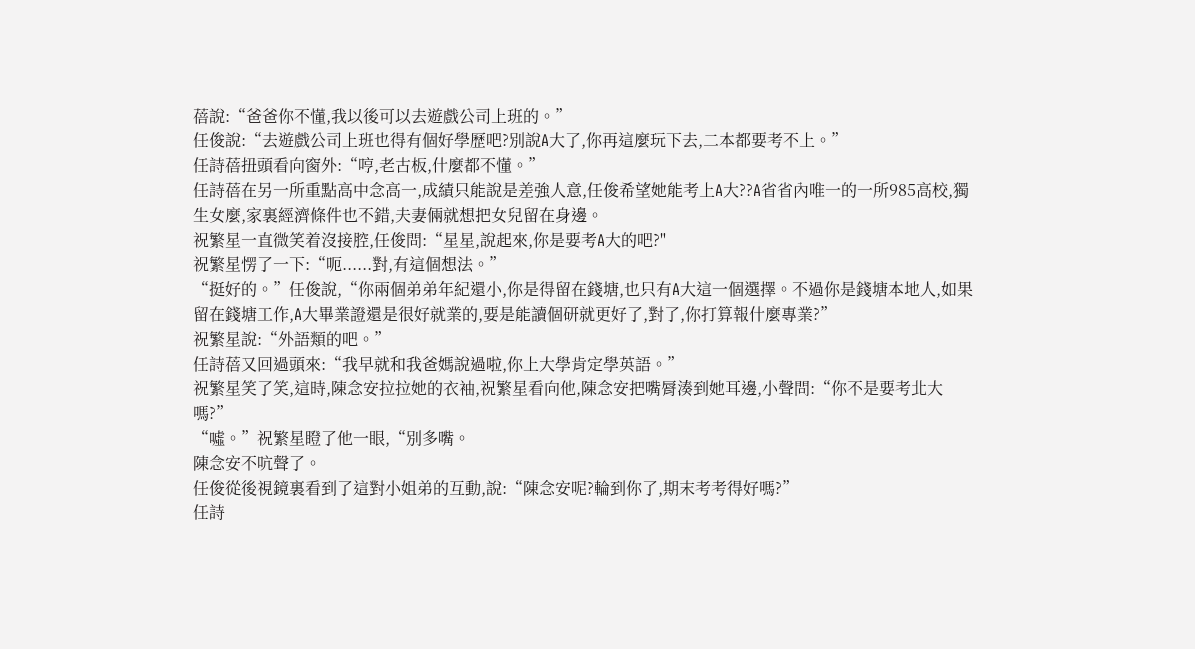蓓說:“爸爸你不懂,我以後可以去遊戲公司上班的。”
任俊說:“去遊戲公司上班也得有個好學歷吧?別說A大了,你再這麼玩下去,二本都要考不上。”
任詩蓓扭頭看向窗外:“哼,老古板,什麼都不懂。”
任詩蓓在另一所重點高中念高一,成績只能說是差強人意,任俊希望她能考上A大??A省省內唯一的一所985高校,獨生女麼,家裏經濟條件也不錯,夫妻倆就想把女兒留在身邊。
祝繁星一直微笑着沒接腔,任俊問:“星星,說起來,你是要考A大的吧?"
祝繁星愣了一下:“呃......對,有這個想法。”
“挺好的。”任俊說,“你兩個弟弟年紀還小,你是得留在錢塘,也只有A大這一個選擇。不過你是錢塘本地人,如果留在錢塘工作,A大畢業證還是很好就業的,要是能讀個研就更好了,對了,你打算報什麼專業?”
祝繁星說:“外語類的吧。”
任詩蓓又回過頭來:“我早就和我爸媽說過啦,你上大學肯定學英語。”
祝繁星笑了笑,這時,陳念安拉拉她的衣袖,祝繁星看向他,陳念安把嘴脣湊到她耳邊,小聲問:“你不是要考北大嗎?”
“噓。”祝繁星瞪了他一眼,“別多嘴。
陳念安不吭聲了。
任俊從後視鏡裏看到了這對小姐弟的互動,說:“陳念安呢?輪到你了,期末考考得好嗎?”
任詩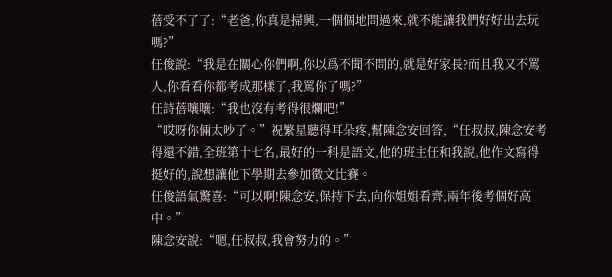蓓受不了了:“老爸,你真是掃興,一個個地問過來,就不能讓我們好好出去玩嗎?”
任俊說:“我是在關心你們啊,你以爲不聞不問的,就是好家長?而且我又不罵人,你看看你都考成那樣了,我罵你了嗎?”
任詩蓓嚷嚷:“我也沒有考得很爛吧!”
“哎呀你倆太吵了。”祝繁星聽得耳朵疼,幫陳念安回答,“任叔叔,陳念安考得還不錯,全班第十七名,最好的一科是語文,他的班主任和我說,他作文寫得挺好的,說想讓他下學期去參加徵文比賽。
任俊語氣驚喜:“可以啊!陳念安,保持下去,向你姐姐看齊,兩年後考個好高中。”
陳念安說:“嗯,任叔叔,我會努力的。”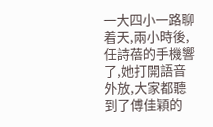一大四小一路聊着天,兩小時後,任詩蓓的手機響了,她打開語音外放,大家都聽到了傅佳穎的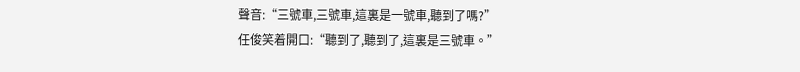聲音:“三號車,三號車,這裏是一號車,聽到了嗎?”
任俊笑着開口:“聽到了,聽到了,這裏是三號車。”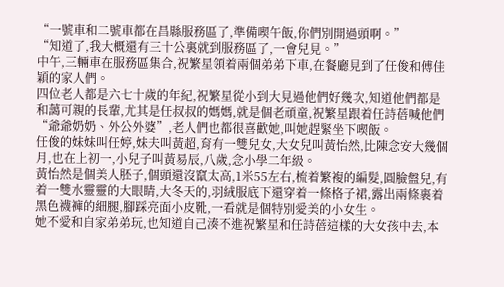“一號車和二號車都在昌縣服務區了,準備喫午飯,你們別開過頭啊。”
“知道了,我大概還有三十公裏就到服務區了,一會兒見。”
中午,三輛車在服務區集合,祝繁星領着兩個弟弟下車,在餐廳見到了任俊和傅佳穎的家人們。
四位老人都是六七十歲的年紀,祝繁星從小到大見過他們好幾次,知道他們都是和藹可親的長輩,尤其是任叔叔的媽媽,就是個老頑童,祝繁星跟着任詩蓓喊他們“爺爺奶奶、外公外婆”,老人們也都很喜歡她,叫她趕緊坐下喫飯。
任俊的妹妹叫任婷,妹夫叫黃超,育有一雙兒女,大女兒叫黃怡然,比陳念安大幾個月,也在上初一,小兒子叫黃易辰,八歲,念小學二年級。
黃怡然是個美人胚子,個頭還沒竄太高,1米55左右,梳着繁複的編髮,圓臉盤兒,有着一雙水靈靈的大眼睛,大冬天的,羽絨服底下還穿着一條格子裙,露出兩條裹着黑色襪褲的細腿,腳踩亮面小皮靴,一看就是個特別愛美的小女生。
她不愛和自家弟弟玩,也知道自己湊不進祝繁星和任詩蓓這樣的大女孩中去,本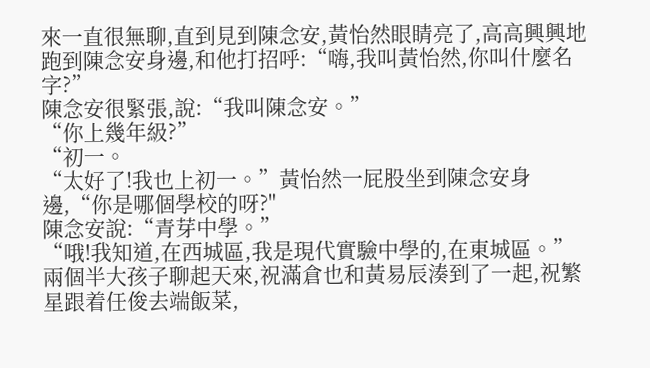來一直很無聊,直到見到陳念安,黃怡然眼睛亮了,高高興興地跑到陳念安身邊,和他打招呼:“嗨,我叫黃怡然,你叫什麼名字?”
陳念安很緊張,說:“我叫陳念安。”
“你上幾年級?”
“初一。
“太好了!我也上初一。”黃怡然一屁股坐到陳念安身邊,“你是哪個學校的呀?"
陳念安說:“青芽中學。”
“哦!我知道,在西城區,我是現代實驗中學的,在東城區。”
兩個半大孩子聊起天來,祝滿倉也和黃易辰湊到了一起,祝繁星跟着任俊去端飯菜,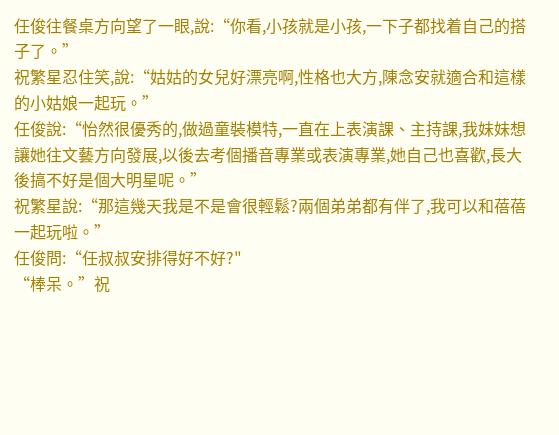任俊往餐桌方向望了一眼,說:“你看,小孩就是小孩,一下子都找着自己的搭子了。”
祝繁星忍住笑,說:“姑姑的女兒好漂亮啊,性格也大方,陳念安就適合和這樣的小姑娘一起玩。”
任俊說:“怡然很優秀的,做過童裝模特,一直在上表演課、主持課,我妹妹想讓她往文藝方向發展,以後去考個播音專業或表演專業,她自己也喜歡,長大後搞不好是個大明星呢。”
祝繁星說:“那這幾天我是不是會很輕鬆?兩個弟弟都有伴了,我可以和蓓蓓一起玩啦。”
任俊問:“任叔叔安排得好不好?"
“棒呆。”祝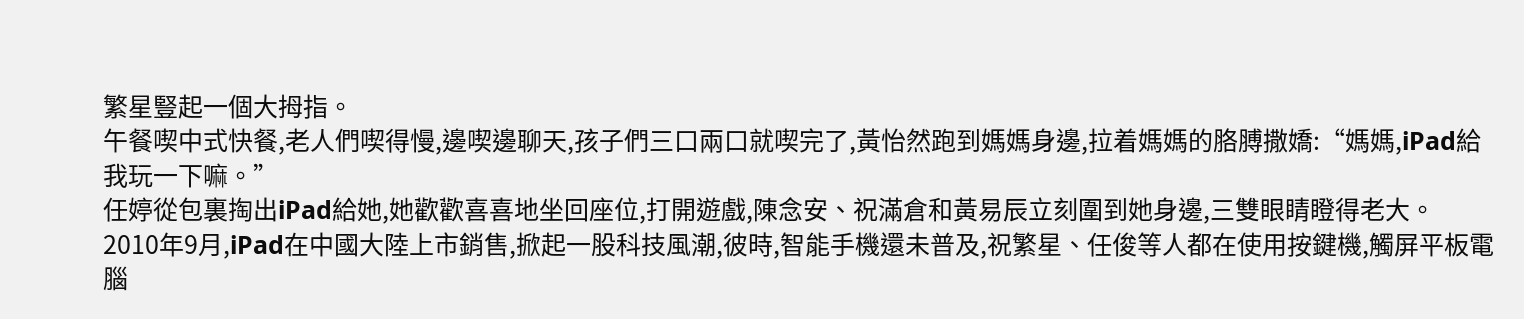繁星豎起一個大拇指。
午餐喫中式快餐,老人們喫得慢,邊喫邊聊天,孩子們三口兩口就喫完了,黃怡然跑到媽媽身邊,拉着媽媽的胳膊撒嬌:“媽媽,iPad給我玩一下嘛。”
任婷從包裏掏出iPad給她,她歡歡喜喜地坐回座位,打開遊戲,陳念安、祝滿倉和黃易辰立刻圍到她身邊,三雙眼睛瞪得老大。
2010年9月,iPad在中國大陸上市銷售,掀起一股科技風潮,彼時,智能手機還未普及,祝繁星、任俊等人都在使用按鍵機,觸屏平板電腦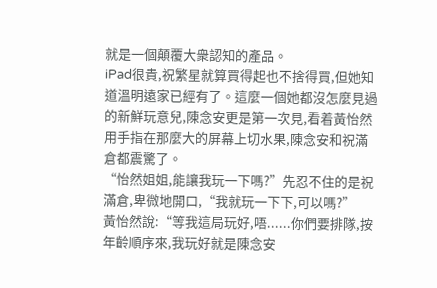就是一個顛覆大衆認知的產品。
iPad很貴,祝繁星就算買得起也不捨得買,但她知道溫明遠家已經有了。這麼一個她都沒怎麼見過的新鮮玩意兒,陳念安更是第一次見,看着黃怡然用手指在那麼大的屏幕上切水果,陳念安和祝滿倉都震驚了。
“怡然姐姐,能讓我玩一下嗎?”先忍不住的是祝滿倉,卑微地開口,“我就玩一下下,可以嗎?”
黃怡然說:“等我這局玩好,唔......你們要排隊,按年齡順序來,我玩好就是陳念安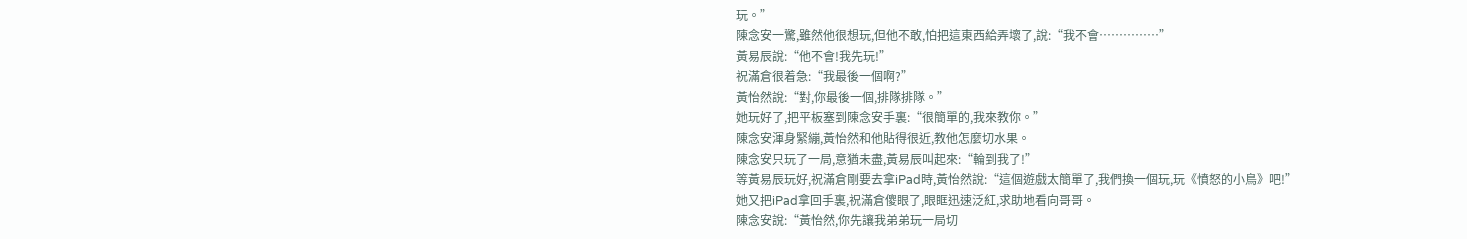玩。”
陳念安一驚,雖然他很想玩,但他不敢,怕把這東西給弄壞了,說:“我不會……………”
黃易辰說:“他不會!我先玩!”
祝滿倉很着急:“我最後一個啊?”
黃怡然說:“對,你最後一個,排隊排隊。”
她玩好了,把平板塞到陳念安手裏:“很簡單的,我來教你。”
陳念安渾身緊繃,黃怡然和他貼得很近,教他怎麼切水果。
陳念安只玩了一局,意猶未盡,黃易辰叫起來:“輪到我了!”
等黃易辰玩好,祝滿倉剛要去拿iPad時,黃怡然說:“這個遊戲太簡單了,我們換一個玩,玩《憤怒的小鳥》吧!”
她又把iPad拿回手裏,祝滿倉傻眼了,眼眶迅速泛紅,求助地看向哥哥。
陳念安說:“黃怡然,你先讓我弟弟玩一局切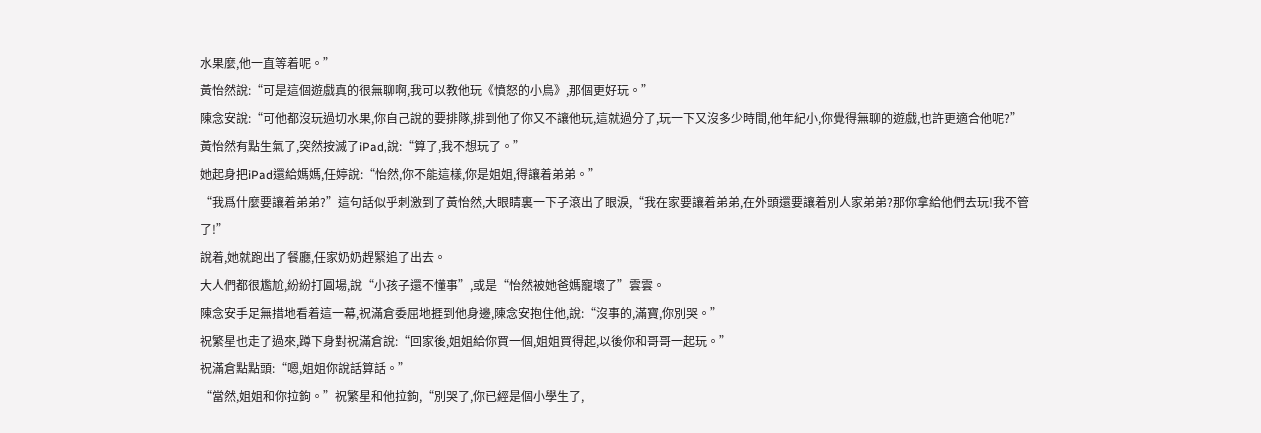水果麼,他一直等着呢。”
黃怡然說:“可是這個遊戲真的很無聊啊,我可以教他玩《憤怒的小鳥》,那個更好玩。”
陳念安說:“可他都沒玩過切水果,你自己說的要排隊,排到他了你又不讓他玩,這就過分了,玩一下又沒多少時間,他年紀小,你覺得無聊的遊戲,也許更適合他呢?”
黃怡然有點生氣了,突然按滅了iPad,說:“算了,我不想玩了。”
她起身把iPad還給媽媽,任婷說:“怡然,你不能這樣,你是姐姐,得讓着弟弟。”
“我爲什麼要讓着弟弟?”這句話似乎刺激到了黃怡然,大眼睛裏一下子滾出了眼淚,“我在家要讓着弟弟,在外頭還要讓着別人家弟弟?那你拿給他們去玩!我不管了!”
說着,她就跑出了餐廳,任家奶奶趕緊追了出去。
大人們都很尷尬,紛紛打圓場,說“小孩子還不懂事”,或是“怡然被她爸媽寵壞了”雲雲。
陳念安手足無措地看着這一幕,祝滿倉委屈地捱到他身邊,陳念安抱住他,說:“沒事的,滿寶,你別哭。”
祝繁星也走了過來,蹲下身對祝滿倉說:“回家後,姐姐給你買一個,姐姐買得起,以後你和哥哥一起玩。”
祝滿倉點點頭:“嗯,姐姐你說話算話。”
“當然,姐姐和你拉鉤。”祝繁星和他拉鉤,“別哭了,你已經是個小學生了,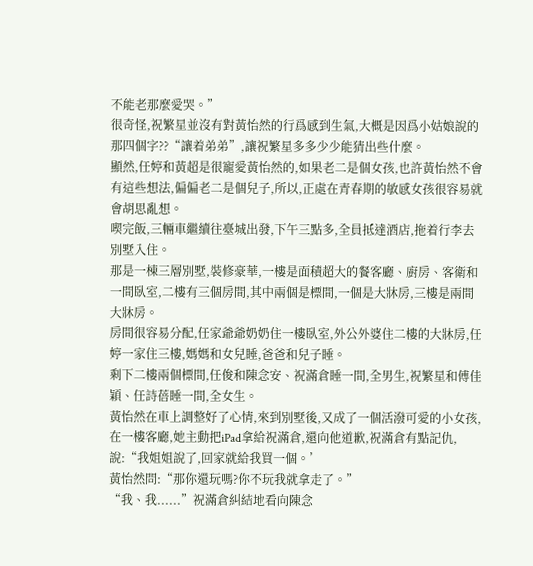不能老那麼愛哭。”
很奇怪,祝繁星並沒有對黃怡然的行爲感到生氣,大概是因爲小姑娘說的那四個字??“讓着弟弟”,讓祝繁星多多少少能猜出些什麼。
顯然,任婷和黃超是很寵愛黃怡然的,如果老二是個女孩,也許黃怡然不會有這些想法,偏偏老二是個兒子,所以,正處在青春期的敏感女孩很容易就會胡思亂想。
喫完飯,三輛車繼續往臺城出發,下午三點多,全員抵達酒店,拖着行李去別墅入住。
那是一棟三層別墅,裝修豪華,一樓是面積超大的餐客廳、廚房、客衛和一間臥室,二樓有三個房間,其中兩個是標間,一個是大牀房,三樓是兩間大牀房。
房間很容易分配,任家爺爺奶奶住一樓臥室,外公外婆住二樓的大牀房,任婷一家住三樓,媽媽和女兒睡,爸爸和兒子睡。
剩下二樓兩個標間,任俊和陳念安、祝滿倉睡一間,全男生,祝繁星和傅佳穎、任詩蓓睡一間,全女生。
黃怡然在車上調整好了心情,來到別墅後,又成了一個活潑可愛的小女孩,在一樓客廳,她主動把iPad拿給祝滿倉,還向他道歉,祝滿倉有點記仇,說:“我姐姐說了,回家就給我買一個。’
黃怡然問:“那你還玩嗎?你不玩我就拿走了。”
“我、我......”祝滿倉糾結地看向陳念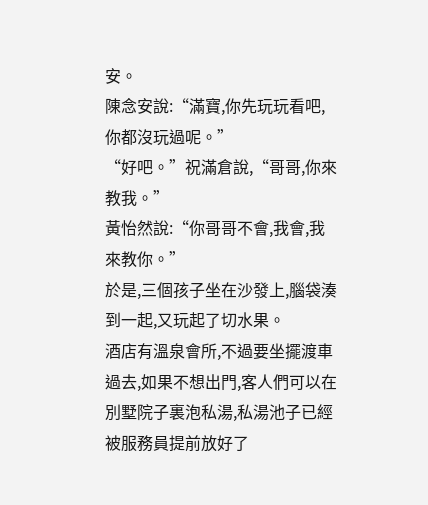安。
陳念安說:“滿寶,你先玩玩看吧,你都沒玩過呢。”
“好吧。”祝滿倉說,“哥哥,你來教我。”
黃怡然說:“你哥哥不會,我會,我來教你。”
於是,三個孩子坐在沙發上,腦袋湊到一起,又玩起了切水果。
酒店有溫泉會所,不過要坐擺渡車過去,如果不想出門,客人們可以在別墅院子裏泡私湯,私湯池子已經被服務員提前放好了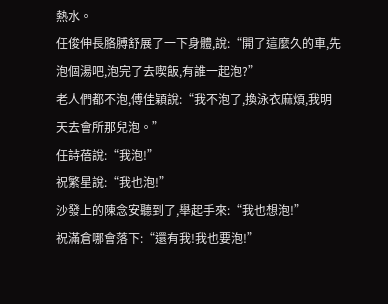熱水。
任俊伸長胳膊舒展了一下身體,說:“開了這麼久的車,先泡個湯吧,泡完了去喫飯,有誰一起泡?”
老人們都不泡,傅佳穎說:“我不泡了,換泳衣麻煩,我明天去會所那兒泡。”
任詩蓓說:“我泡!”
祝繁星說:“我也泡!”
沙發上的陳念安聽到了,舉起手來:“我也想泡!”
祝滿倉哪會落下:“還有我!我也要泡!”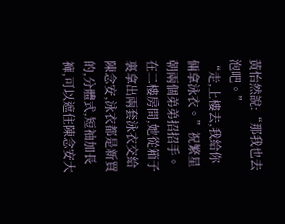黃怡然說:“那我也去泡吧。”
“走,上樓去,我給你倆拿泳衣。”祝繁星朝兩個弟弟招招手。
在二樓房間,她從箱子裏拿出兩套泳衣交給陳念安,泳衣都是新買的,分體式,短袖加長褲,可以遮住陳念安大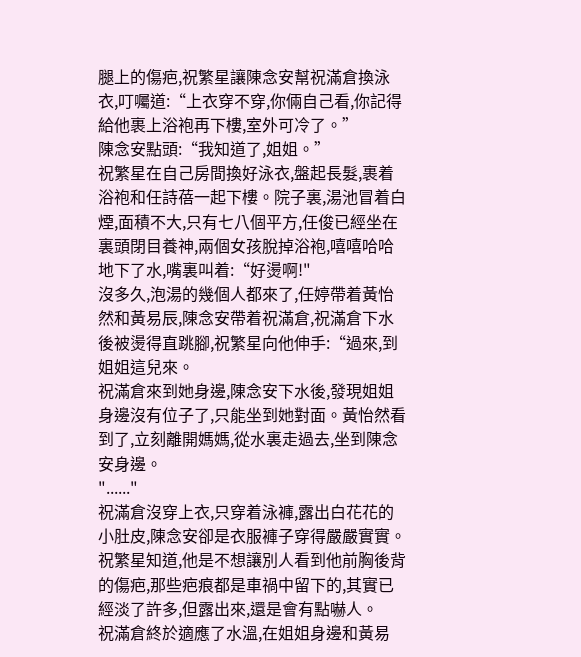腿上的傷疤,祝繁星讓陳念安幫祝滿倉換泳衣,叮囑道:“上衣穿不穿,你倆自己看,你記得給他裹上浴袍再下樓,室外可冷了。”
陳念安點頭:“我知道了,姐姐。”
祝繁星在自己房間換好泳衣,盤起長髮,裹着浴袍和任詩蓓一起下樓。院子裏,湯池冒着白煙,面積不大,只有七八個平方,任俊已經坐在裏頭閉目養神,兩個女孩脫掉浴袍,嘻嘻哈哈地下了水,嘴裏叫着:“好燙啊!"
沒多久,泡湯的幾個人都來了,任婷帶着黃怡然和黃易辰,陳念安帶着祝滿倉,祝滿倉下水後被燙得直跳腳,祝繁星向他伸手:“過來,到姐姐這兒來。
祝滿倉來到她身邊,陳念安下水後,發現姐姐身邊沒有位子了,只能坐到她對面。黃怡然看到了,立刻離開媽媽,從水裏走過去,坐到陳念安身邊。
"......"
祝滿倉沒穿上衣,只穿着泳褲,露出白花花的小肚皮,陳念安卻是衣服褲子穿得嚴嚴實實。祝繁星知道,他是不想讓別人看到他前胸後背的傷疤,那些疤痕都是車禍中留下的,其實已經淡了許多,但露出來,還是會有點嚇人。
祝滿倉終於適應了水溫,在姐姐身邊和黃易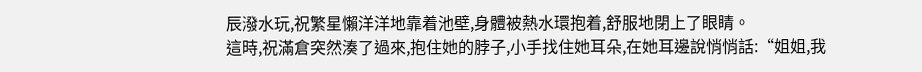辰潑水玩,祝繁星懶洋洋地靠着池壁,身體被熱水環抱着,舒服地閉上了眼睛。
這時,祝滿倉突然湊了過來,抱住她的脖子,小手找住她耳朵,在她耳邊說悄悄話:“姐姐,我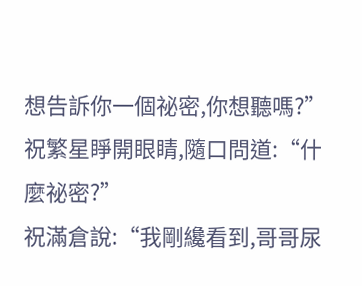想告訴你一個祕密,你想聽嗎?”
祝繁星睜開眼睛,隨口問道:“什麼祕密?”
祝滿倉說:“我剛纔看到,哥哥尿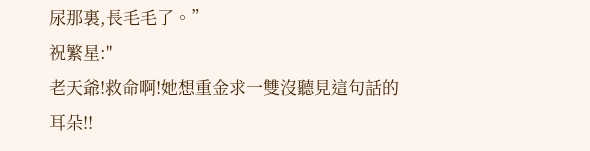尿那裏,長毛毛了。”
祝繁星:"
老天爺!救命啊!她想重金求一雙沒聽見這句話的耳朵!!